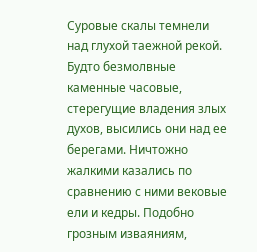Суровые скалы темнели над глухой таежной рекой. Будто безмолвные каменные часовые, стерегущие владения злых духов, высились они над ее берегами. Ничтожно жалкими казались по сравнению с ними вековые ели и кедры. Подобно грозным изваяниям,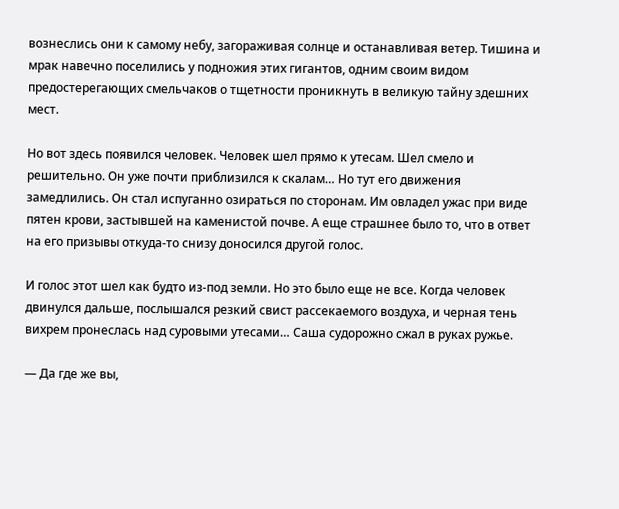вознеслись они к самому небу, загораживая солнце и останавливая ветер. Тишина и мрак навечно поселились у подножия этих гигантов, одним своим видом предостерегающих смельчаков о тщетности проникнуть в великую тайну здешних мест.

Но вот здесь появился человек. Человек шел прямо к утесам. Шел смело и решительно. Он уже почти приблизился к скалам… Но тут его движения замедлились. Он стал испуганно озираться по сторонам. Им овладел ужас при виде пятен крови, застывшей на каменистой почве. А еще страшнее было то, что в ответ на его призывы откуда-то снизу доносился другой голос.

И голос этот шел как будто из-под земли. Но это было еще не все. Когда человек двинулся дальше, послышался резкий свист рассекаемого воздуха, и черная тень вихрем пронеслась над суровыми утесами… Саша судорожно сжал в руках ружье.

— Да где же вы,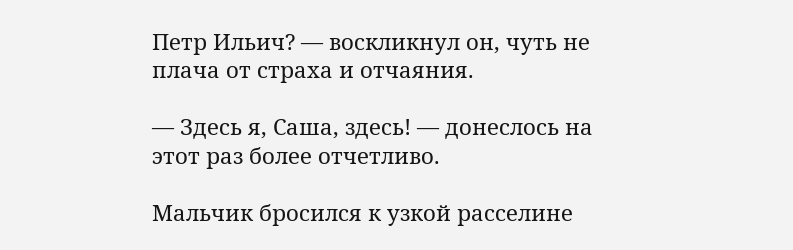Петр Ильич? — воскликнул он, чуть не плача от страха и отчаяния.

— Здесь я, Саша, здесь! — донеслось на этот раз более отчетливо.

Мальчик бросился к узкой расселине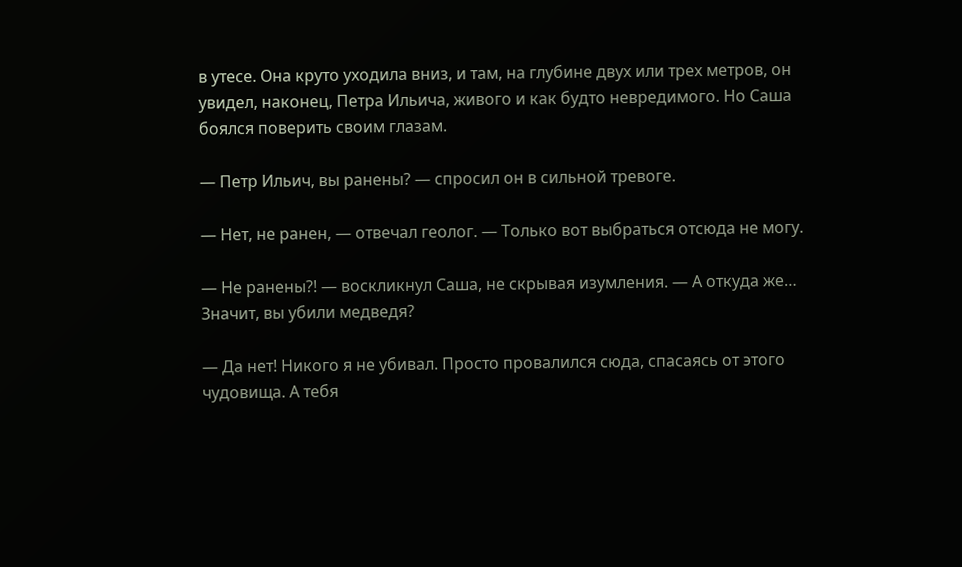в утесе. Она круто уходила вниз, и там, на глубине двух или трех метров, он увидел, наконец, Петра Ильича, живого и как будто невредимого. Но Саша боялся поверить своим глазам.

— Петр Ильич, вы ранены? — спросил он в сильной тревоге.

— Нет, не ранен, — отвечал геолог. — Только вот выбраться отсюда не могу.

— Не ранены?! — воскликнул Саша, не скрывая изумления. — А откуда же… Значит, вы убили медведя?

— Да нет! Никого я не убивал. Просто провалился сюда, спасаясь от этого чудовища. А тебя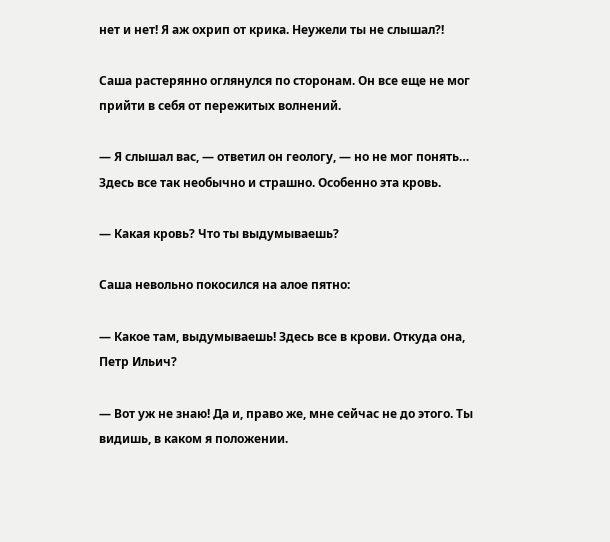нет и нет! Я аж охрип от крика. Неужели ты не слышал?!

Саша растерянно оглянулся по сторонам. Он все еще не мог прийти в себя от пережитых волнений.

— Я слышал вас, — ответил он геологу, — но не мог понять… Здесь все так необычно и страшно. Особенно эта кровь.

— Какая кровь? Что ты выдумываешь?

Саша невольно покосился на алое пятно:

— Какое там, выдумываешь! Здесь все в крови. Откуда она, Петр Ильич?

— Вот уж не знаю! Да и, право же, мне сейчас не до этого. Ты видишь, в каком я положении.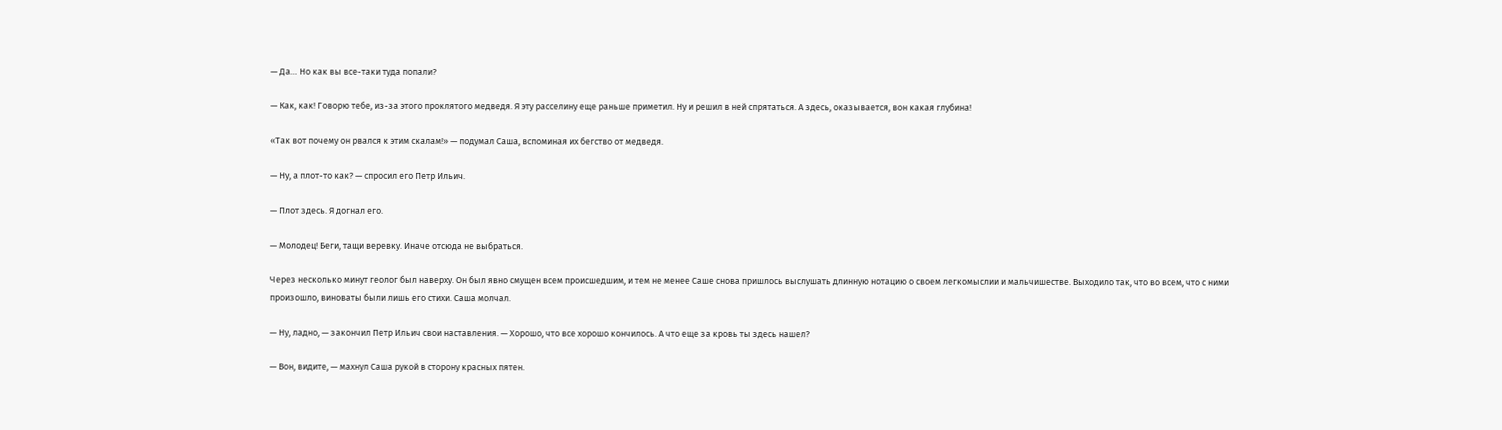— Да… Но как вы все-таки туда попали?

— Как, как! Говорю тебе, из-за этого проклятого медведя. Я эту расселину еще раньше приметил. Ну и решил в ней спрятаться. А здесь, оказывается, вон какая глубина!

«Так вот почему он рвался к этим скалам!» — подумал Саша, вспоминая их бегство от медведя.

— Ну, а плот-то как? — спросил его Петр Ильич.

— Плот здесь. Я догнал его.

— Молодец! Беги, тащи веревку. Иначе отсюда не выбраться.

Через несколько минут геолог был наверху. Он был явно смущен всем происшедшим, и тем не менее Саше снова пришлось выслушать длинную нотацию о своем легкомыслии и мальчишестве. Выходило так, что во всем, что с ними произошло, виноваты были лишь его стихи. Саша молчал.

— Ну, ладно, — закончил Петр Ильич свои наставления. — Хорошо, что все хорошо кончилось. А что еще за кровь ты здесь нашел?

— Вон, видите, — махнул Саша рукой в сторону красных пятен.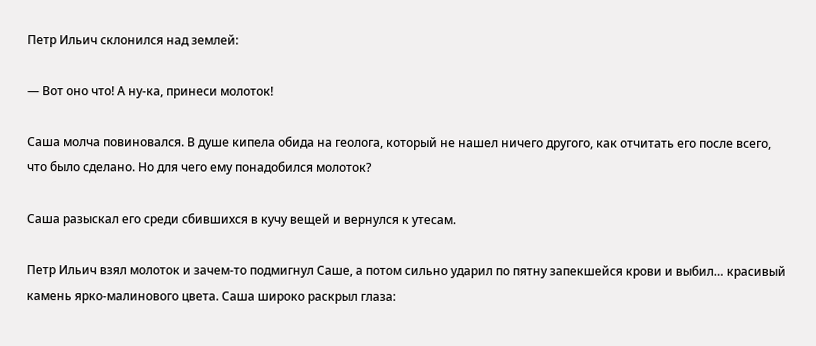Петр Ильич склонился над землей:

— Вот оно что! А ну-ка, принеси молоток!

Саша молча повиновался. В душе кипела обида на геолога, который не нашел ничего другого, как отчитать его после всего, что было сделано. Но для чего ему понадобился молоток?

Саша разыскал его среди сбившихся в кучу вещей и вернулся к утесам.

Петр Ильич взял молоток и зачем-то подмигнул Саше, а потом сильно ударил по пятну запекшейся крови и выбил… красивый камень ярко-малинового цвета. Саша широко раскрыл глаза: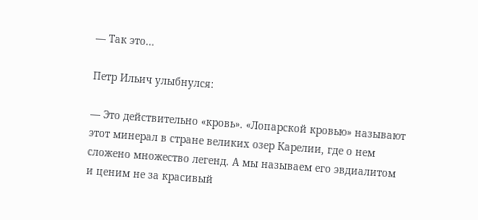— Так это…

Петр Ильич улыбнулся:

— Это действительно «кровь». «Лопарской кровью» называют этот минерал в стране великих озер Карелии, где о нем сложено множество легенд. А мы называем его эвдиалитом и ценим не за красивый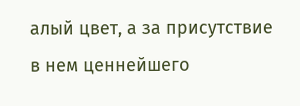алый цвет, а за присутствие в нем ценнейшего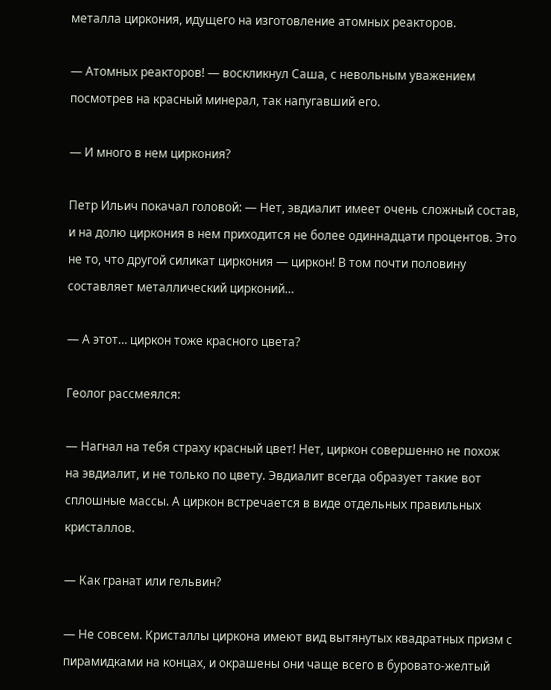металла циркония, идущего на изготовление атомных реакторов.

— Атомных реакторов! — воскликнул Саша, с невольным уважением посмотрев на красный минерал, так напугавший его.

— И много в нем циркония?

Петр Ильич покачал головой: — Нет, эвдиалит имеет очень сложный состав, и на долю циркония в нем приходится не более одиннадцати процентов. Это не то, что другой силикат циркония — циркон! В том почти половину составляет металлический цирконий…

— А этот… циркон тоже красного цвета?

Геолог рассмеялся:

— Нагнал на тебя страху красный цвет! Нет, циркон совершенно не похож на эвдиалит, и не только по цвету. Эвдиалит всегда образует такие вот сплошные массы. А циркон встречается в виде отдельных правильных кристаллов.

— Как гранат или гельвин?

— Не совсем. Кристаллы циркона имеют вид вытянутых квадратных призм с пирамидками на концах, и окрашены они чаще всего в буровато-желтый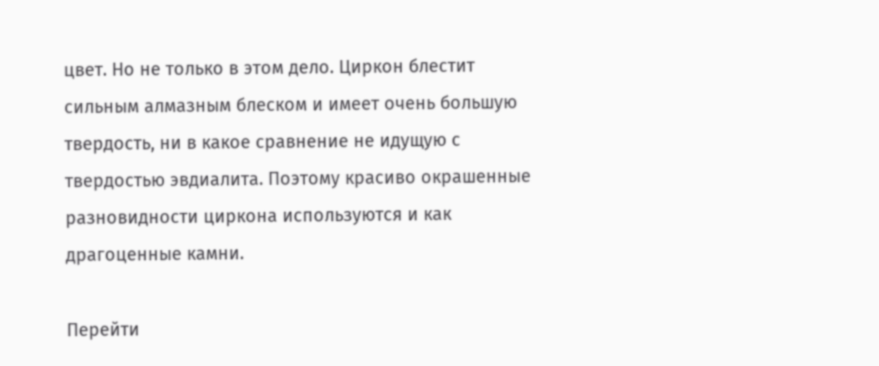цвет. Но не только в этом дело. Циркон блестит сильным алмазным блеском и имеет очень большую твердость, ни в какое сравнение не идущую с твердостью эвдиалита. Поэтому красиво окрашенные разновидности циркона используются и как драгоценные камни.

Перейти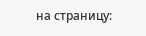на страницу: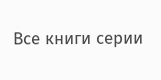Все книги серии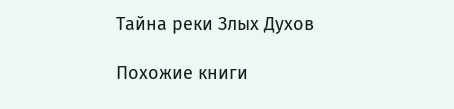Тайна реки Злых Духов

Похожие книги